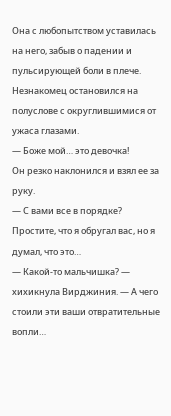Она с любопытством уставилась на него, забыв о падении и пульсирующей боли в плече. Незнакомец остановился на полуслове с округлившимися от ужаса глазами.
— Боже мой… это девочка!
Он резко наклонился и взял ее за руку.
— С вами все в порядке? Простите, что я обругал вас, но я думал, что это…
— Какой-то мальчишка? — хихикнула Вирджиния. — А чего стоили эти ваши отвратительные вопли…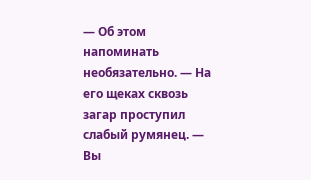— Об этом напоминать необязательно. — На его щеках сквозь загар проступил слабый румянец. — Вы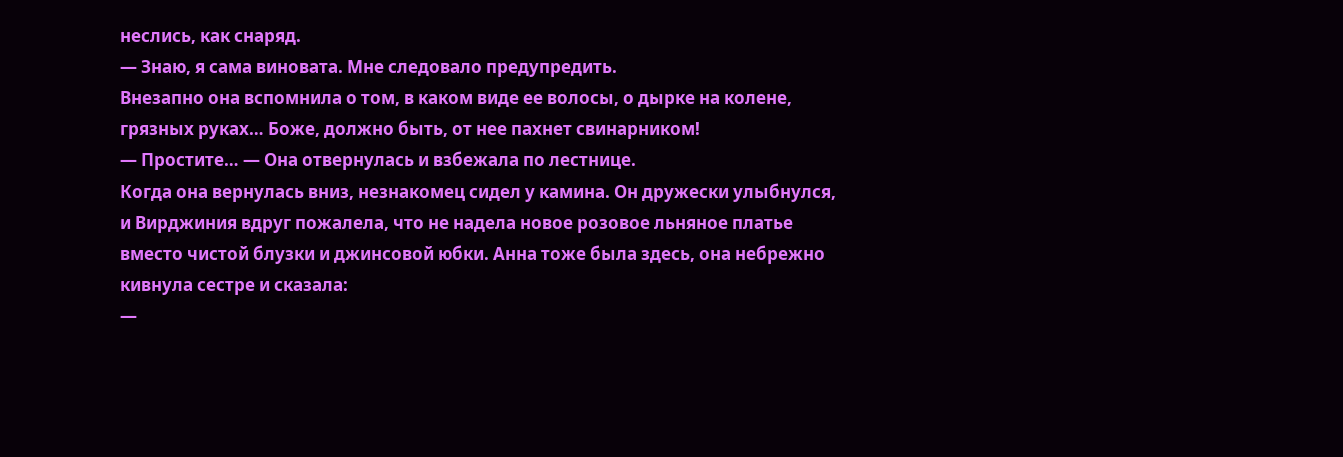неслись, как снаряд.
— Знаю, я сама виновата. Мне следовало предупредить.
Внезапно она вспомнила о том, в каком виде ее волосы, о дырке на колене, грязных руках… Боже, должно быть, от нее пахнет свинарником!
— Простите… — Она отвернулась и взбежала по лестнице.
Когда она вернулась вниз, незнакомец сидел у камина. Он дружески улыбнулся, и Вирджиния вдруг пожалела, что не надела новое розовое льняное платье вместо чистой блузки и джинсовой юбки. Анна тоже была здесь, она небрежно кивнула сестре и сказала:
—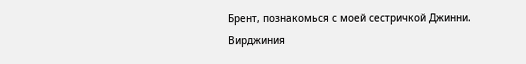Брент, познакомься с моей сестричкой Джинни.
Вирджиния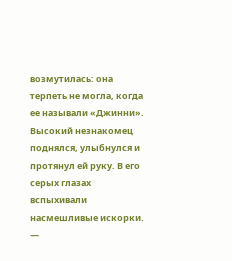возмутилась: она терпеть не могла, когда ее называли «Джинни». Высокий незнакомец поднялся, улыбнулся и протянул ей руку. В его серых глазах вспыхивали насмешливые искорки.
—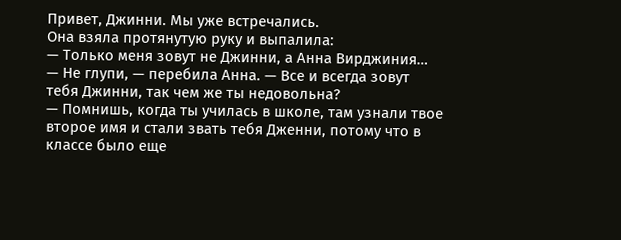Привет, Джинни. Мы уже встречались.
Она взяла протянутую руку и выпалила:
— Только меня зовут не Джинни, а Анна Вирджиния…
— Не глупи, — перебила Анна. — Все и всегда зовут тебя Джинни, так чем же ты недовольна?
— Помнишь, когда ты училась в школе, там узнали твое второе имя и стали звать тебя Дженни, потому что в классе было еще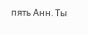пять Анн. Ты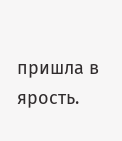пришла в ярость.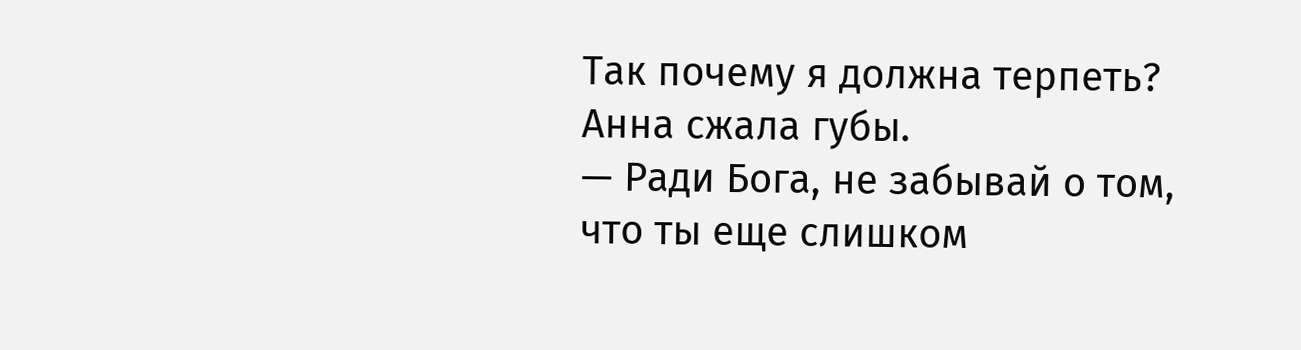Так почему я должна терпеть?
Анна сжала губы.
— Ради Бога, не забывай о том, что ты еще слишком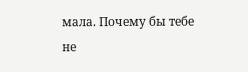мала. Почему бы тебе не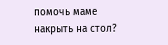помочь маме накрыть на стол?